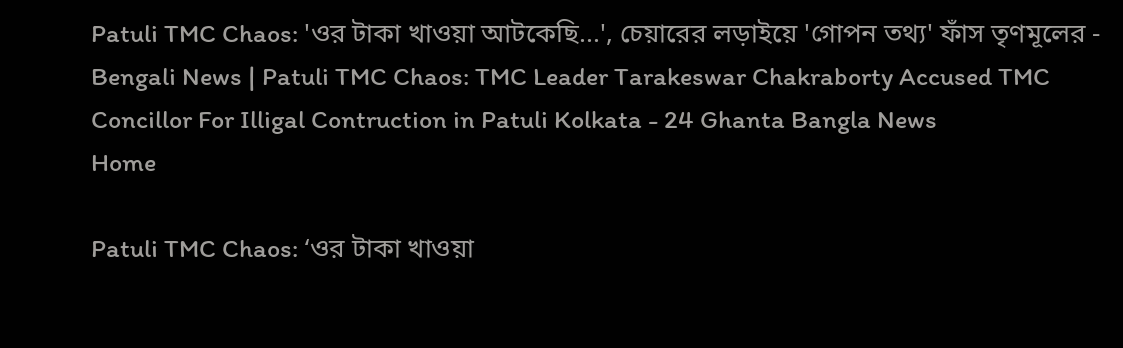Patuli TMC Chaos: 'ওর টাকা খাওয়া আটকেছি...', চেয়ারের লড়াইয়ে 'গোপন তথ্য' ফাঁস তৃণমূলের - Bengali News | Patuli TMC Chaos: TMC Leader Tarakeswar Chakraborty Accused TMC Concillor For Illigal Contruction in Patuli Kolkata - 24 Ghanta Bangla News
Home

Patuli TMC Chaos: ‘ওর টাকা খাওয়া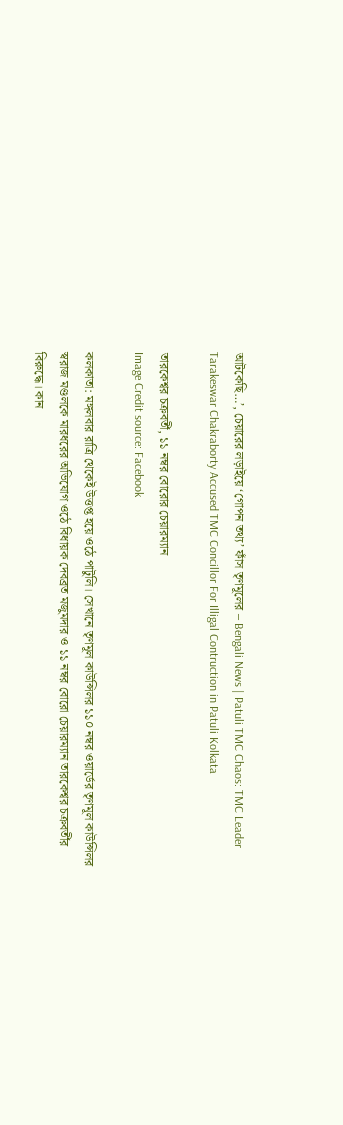আটকেছি…’, চেয়ারের লড়াইয়ে ‘গোপন তথ্য’ ফাঁস তৃণমূলের – Bengali News | Patuli TMC Chaos: TMC Leader Tarakeswar Chakraborty Accused TMC Concillor For Illigal Contruction in Patuli Kolkata

তারকেশ্বর চক্রবর্তী, ১১ নম্বর বোরোর চেয়ারম্যান
Image Credit source: Facebook

কলকাতা: মঙ্গলবার রাত্রি থেকেই উত্তপ্ত হয়ে ওঠে পাটুলি। সেখানে তৃণমূল কাউন্সিলর ১১০ নম্বর ওয়ার্ডের তৃণমূল কাউন্সিলর স্বরাজ মণ্ডলকে মারধরের অভিযোগ ওঠে বিধায়ক দেবব্রত মজুমদার ও ১১ নম্বর বোরো চেয়ারম্যান তারকেশ্বর চক্রবর্তীর বিরুদ্ধে। কান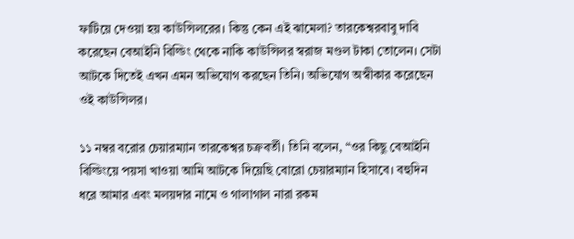ফাটিয়ে দেওয়া হয় কাউন্সিলরের। কিন্তু কেন এই ঝামেলা? তারকেশ্বরবাবু দাবি করেছেন বেআইনি বিল্ডিং থেকে নাকি কাউন্সিলর স্বরাজ মণ্ডল টাকা তোলেন। সেটা আটকে দিতেই এখন এমন অভিযোগ করছেন তিনি। অভিযোগ অস্বীকার করেছেন ওই কাউন্সিলর।

১১ নম্বর বরোর চেয়ারম্যান তারকেশ্বর চক্রবর্তী। তিনি বলেন, “ওর কিছু বেআইনি বিল্ডিংয়ে পয়সা খাওয়া আমি আটকে দিয়েছি বোরো চেয়ারম্যান হিসাবে। বহুদিন ধরে আমার এবং মলয়দার নামে ও গালাগাল নারা রকম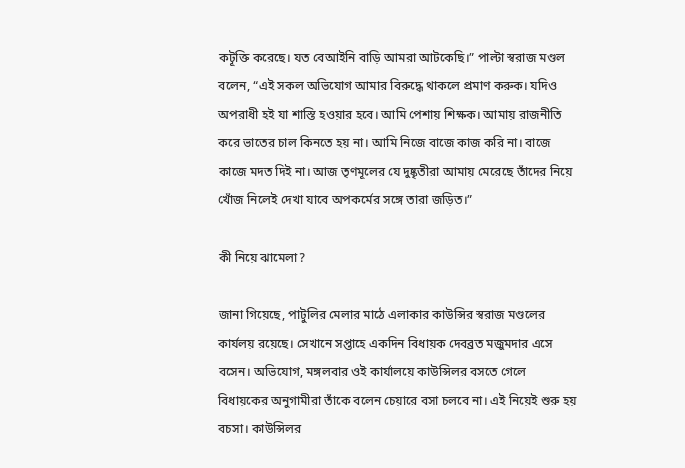কটূক্তি করেছে। যত বেআইনি বাড়ি আমরা আটকেছি।” পাল্টা স্বরাজ মণ্ডল বলেন, “এই সকল অভিযোগ আমার বিরুদ্ধে থাকলে প্রমাণ করুক। যদিও অপরাধী হই যা শাস্তি হওয়ার হবে। আমি পেশায় শিক্ষক। আমায় রাজনীতি করে ভাতের চাল কিনতে হয় না। আমি নিজে বাজে কাজ করি না। বাজে কাজে মদত দিই না। আজ তৃণমূলের যে দুষ্কৃতীরা আমায় মেরেছে তাঁদের নিয়ে খোঁজ নিলেই দেখা যাবে অপকর্মের সঙ্গে তারা জড়িত।”

কী নিয়ে ঝামেলা?

জানা গিয়েছে, পাটুলির মেলার মাঠে এলাকার কাউন্সির স্বরাজ মণ্ডলের কার্যলয় রয়েছে। সেখানে সপ্তাহে একদিন বিধায়ক দেবব্রত মজুমদার এসে বসেন। অভিযোগ, মঙ্গলবার ওই কার্যালয়ে কাউন্সিলর বসতে গেলে বিধায়কের অনুগামীরা তাঁকে বলেন চেয়ারে বসা চলবে না। এই নিয়েই শুরু হয় বচসা। কাউন্সিলর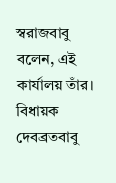স্বরাজবাবু বলেন, এই কার্যালয় তাঁর। বিধায়ক দেবব্রতবাবু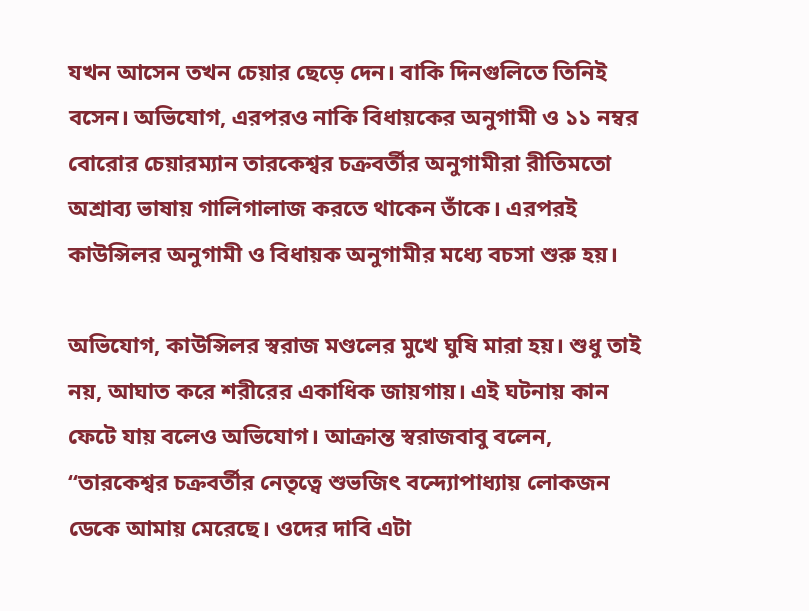যখন আসেন তখন চেয়ার ছেড়ে দেন। বাকি দিনগুলিতে তিনিই বসেন। অভিযোগ, এরপরও নাকি বিধায়কের অনুগামী ও ১১ নম্বর বোরোর চেয়ারম্যান তারকেশ্বর চক্রবর্তীর অনুগামীরা রীতিমতো অশ্রাব্য ভাষায় গালিগালাজ করতে থাকেন তাঁকে। এরপরই কাউন্সিলর অনুগামী ও বিধায়ক অনুগামীর মধ্যে বচসা শুরু হয়।

অভিযোগ, কাউন্সিলর স্বরাজ মণ্ডলের মুখে ঘুষি মারা হয়। শুধু তাই নয়, আঘাত করে শরীরের একাধিক জায়গায়। এই ঘটনায় কান ফেটে যায় বলেও অভিযোগ। আক্রান্ত স্বরাজবাবু বলেন, “তারকেশ্বর চক্রবর্তীর নেতৃত্বে শুভজিৎ বন্দ্যোপাধ্যায় লোকজন ডেকে আমায় মেরেছে। ওদের দাবি এটা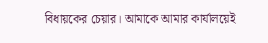বিধায়কের চেয়ার। আমাকে আমার কার্যালয়েই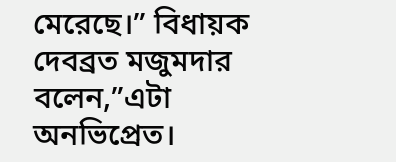মেরেছে।” বিধায়ক দেবব্রত মজুমদার বলেন,”এটা অনভিপ্রেত।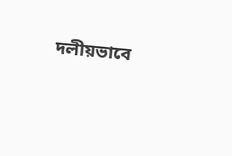দলীয়ভাবে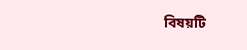বিষয়টি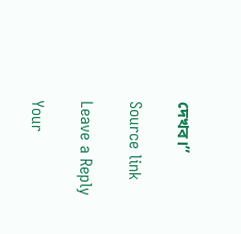দেখব।”

Source link

Leave a Reply

Your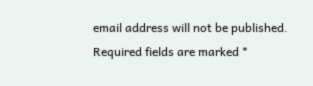email address will not be published. Required fields are marked *